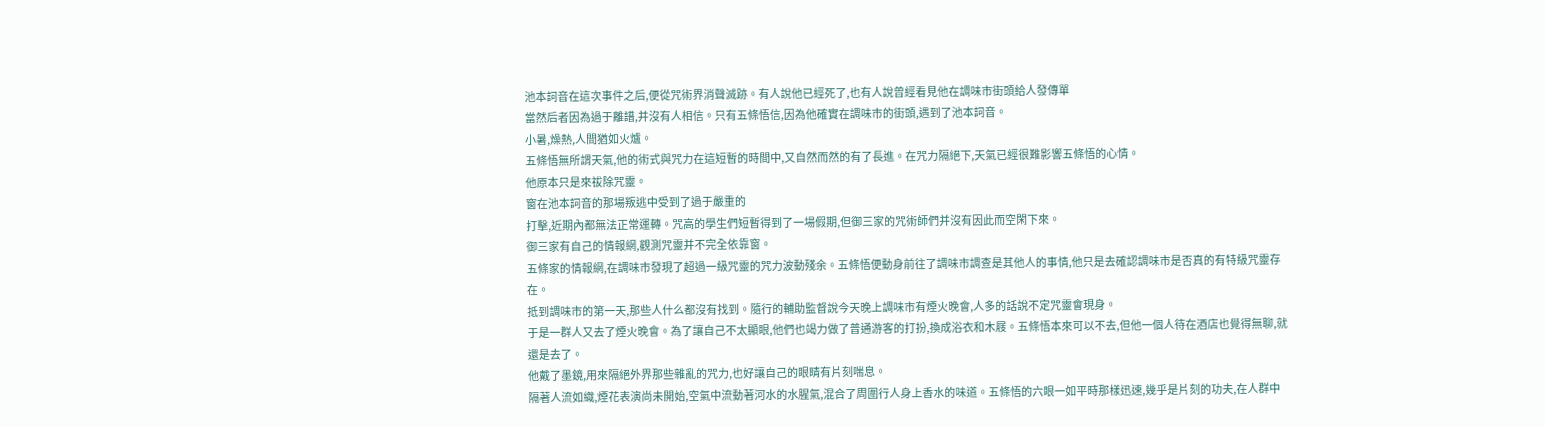池本詞音在這次事件之后,便從咒術界消聲滅跡。有人說他已經死了,也有人說曾經看見他在調味市街頭給人發傳單
當然后者因為過于離譜,并沒有人相信。只有五條悟信,因為他確實在調味市的街頭,遇到了池本詞音。
小暑,燥熱,人間猶如火爐。
五條悟無所謂天氣,他的術式與咒力在這短暫的時間中,又自然而然的有了長進。在咒力隔絕下,天氣已經很難影響五條悟的心情。
他原本只是來祓除咒靈。
窗在池本詞音的那場叛逃中受到了過于嚴重的
打擊,近期內都無法正常運轉。咒高的學生們短暫得到了一場假期,但御三家的咒術師們并沒有因此而空閑下來。
御三家有自己的情報網,觀測咒靈并不完全依靠窗。
五條家的情報網,在調味市發現了超過一級咒靈的咒力波動殘余。五條悟便動身前往了調味市調查是其他人的事情,他只是去確認調味市是否真的有特級咒靈存在。
抵到調味市的第一天,那些人什么都沒有找到。隨行的輔助監督說今天晚上調味市有煙火晚會,人多的話說不定咒靈會現身。
于是一群人又去了煙火晚會。為了讓自己不太顯眼,他們也竭力做了普通游客的打扮,換成浴衣和木屐。五條悟本來可以不去,但他一個人待在酒店也覺得無聊,就還是去了。
他戴了墨鏡,用來隔絕外界那些雜亂的咒力,也好讓自己的眼睛有片刻喘息。
隔著人流如織,煙花表演尚未開始,空氣中流動著河水的水腥氣,混合了周圍行人身上香水的味道。五條悟的六眼一如平時那樣迅速,幾乎是片刻的功夫,在人群中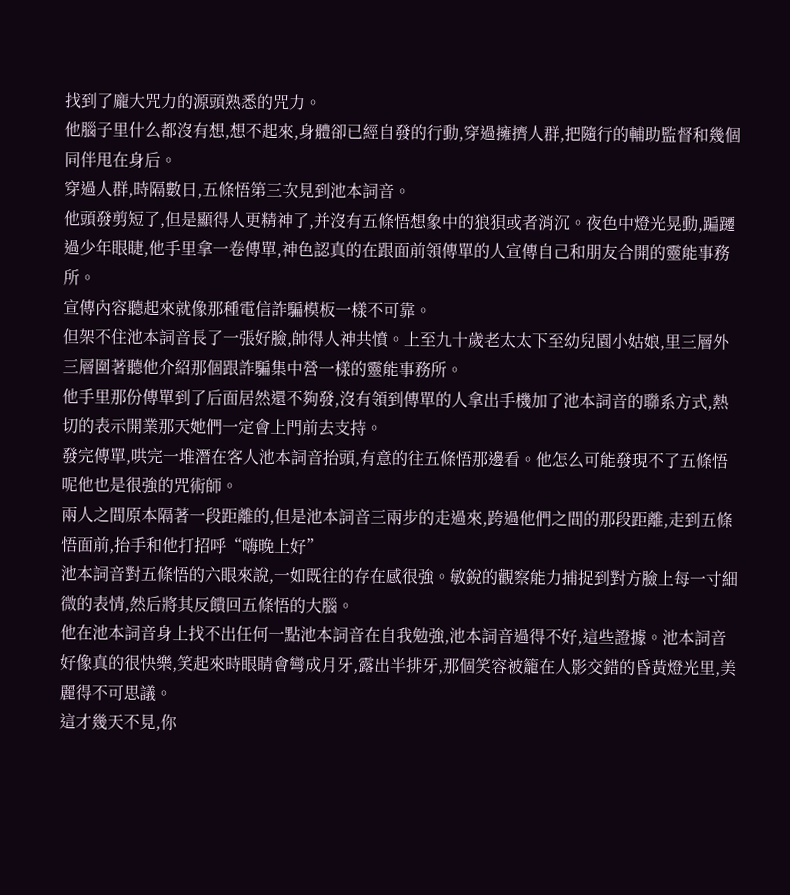找到了龐大咒力的源頭熟悉的咒力。
他腦子里什么都沒有想,想不起來,身體卻已經自發的行動,穿過擁擠人群,把隨行的輔助監督和幾個同伴甩在身后。
穿過人群,時隔數日,五條悟第三次見到池本詞音。
他頭發剪短了,但是顯得人更精神了,并沒有五條悟想象中的狼狽或者消沉。夜色中燈光晃動,蹁躚過少年眼睫,他手里拿一卷傳單,神色認真的在跟面前領傳單的人宣傳自己和朋友合開的靈能事務所。
宣傳內容聽起來就像那種電信詐騙模板一樣不可靠。
但架不住池本詞音長了一張好臉,帥得人神共憤。上至九十歲老太太下至幼兒園小姑娘,里三層外三層圍著聽他介紹那個跟詐騙集中營一樣的靈能事務所。
他手里那份傳單到了后面居然還不夠發,沒有領到傳單的人拿出手機加了池本詞音的聯系方式,熱切的表示開業那天她們一定會上門前去支持。
發完傳單,哄完一堆潛在客人池本詞音抬頭,有意的往五條悟那邊看。他怎么可能發現不了五條悟呢他也是很強的咒術師。
兩人之間原本隔著一段距離的,但是池本詞音三兩步的走過來,跨過他們之間的那段距離,走到五條悟面前,抬手和他打招呼“嗨晚上好”
池本詞音對五條悟的六眼來說,一如既往的存在感很強。敏銳的觀察能力捕捉到對方臉上每一寸細微的表情,然后將其反饋回五條悟的大腦。
他在池本詞音身上找不出任何一點池本詞音在自我勉強,池本詞音過得不好,這些證據。池本詞音好像真的很快樂,笑起來時眼睛會彎成月牙,露出半排牙,那個笑容被籠在人影交錯的昏黃燈光里,美麗得不可思議。
這才幾天不見,你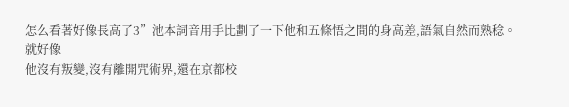怎么看著好像長高了3”池本詞音用手比劃了一下他和五條悟之間的身高差,語氣自然而熟稔。
就好像
他沒有叛變,沒有離開咒術界,還在京都校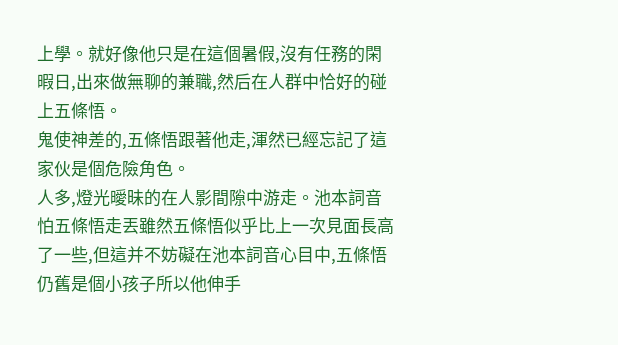上學。就好像他只是在這個暑假,沒有任務的閑暇日,出來做無聊的兼職,然后在人群中恰好的碰上五條悟。
鬼使神差的,五條悟跟著他走,渾然已經忘記了這家伙是個危險角色。
人多,燈光曖昧的在人影間隙中游走。池本詞音怕五條悟走丟雖然五條悟似乎比上一次見面長高了一些,但這并不妨礙在池本詞音心目中,五條悟仍舊是個小孩子所以他伸手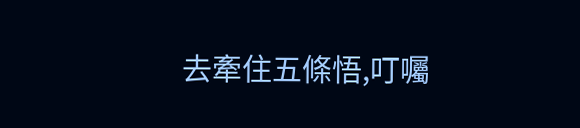去牽住五條悟,叮囑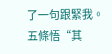了一句跟緊我。
五條悟“其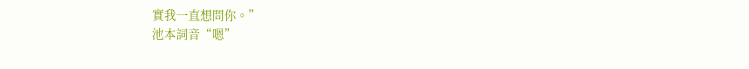實我一直想問你。”
池本詞音“嗯”